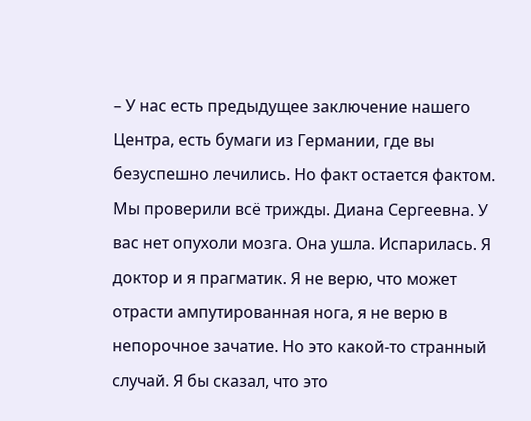– У нас есть предыдущее заключение нашего Центра, есть бумаги из Германии, где вы безуспешно лечились. Но факт остается фактом. Мы проверили всё трижды. Диана Сергеевна. У вас нет опухоли мозга. Она ушла. Испарилась. Я доктор и я прагматик. Я не верю, что может отрасти ампутированная нога, я не верю в непорочное зачатие. Но это какой-то странный случай. Я бы сказал, что это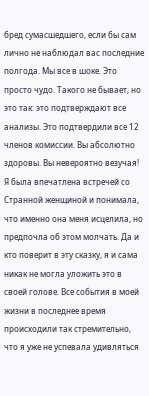бред сумасшедшего, если бы сам лично не наблюдал вас последние полгода. Мы все в шоке. Это просто чудо. Такого не бывает, но это так: это подтверждают все анализы. Это подтвердили все 12 членов комиссии. Вы абсолютно здоровы. Вы невероятно везучая!
Я была впечатлена встречей со Странной женщиной и понимала, что именно она меня исцелила, но предпочла об этом молчать. Да и кто поверит в эту сказку, я и сама никак не могла уложить это в своей голове. Все события в моей жизни в последнее время происходили так стремительно, что я уже не успевала удивляться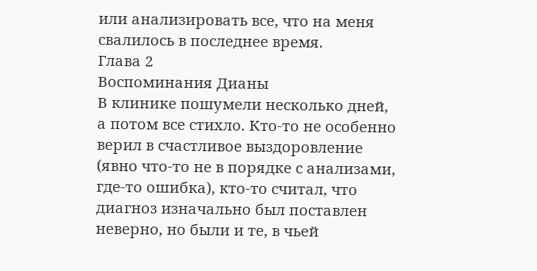или анализировать все, что на меня свалилось в последнее время.
Глава 2
Воспоминания Дианы
В клинике пошумели несколько дней, а потом все стихло. Кто-то не особенно верил в счастливое выздоровление (явно что-то не в порядке с анализами, где-то ошибка), кто-то считал, что диагноз изначально был поставлен неверно, но были и те, в чьей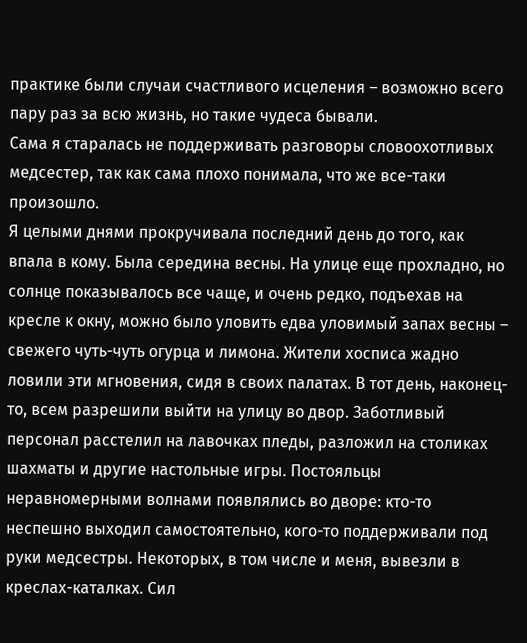практике были случаи счастливого исцеления – возможно всего пару раз за всю жизнь, но такие чудеса бывали.
Сама я старалась не поддерживать разговоры словоохотливых медсестер, так как сама плохо понимала, что же все-таки произошло.
Я целыми днями прокручивала последний день до того, как впала в кому. Была середина весны. На улице еще прохладно, но солнце показывалось все чаще, и очень редко, подъехав на кресле к окну, можно было уловить едва уловимый запах весны – свежего чуть-чуть огурца и лимона. Жители хосписа жадно ловили эти мгновения, сидя в своих палатах. В тот день, наконец-то, всем разрешили выйти на улицу во двор. Заботливый персонал расстелил на лавочках пледы, разложил на столиках шахматы и другие настольные игры. Постояльцы неравномерными волнами появлялись во дворе: кто-то неспешно выходил самостоятельно, кого-то поддерживали под руки медсестры. Некоторых, в том числе и меня, вывезли в креслах-каталках. Сил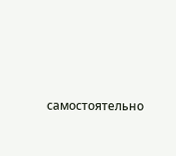самостоятельно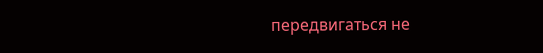передвигаться не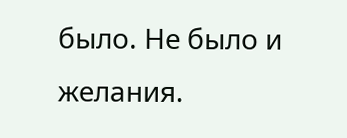было. Не было и желания.